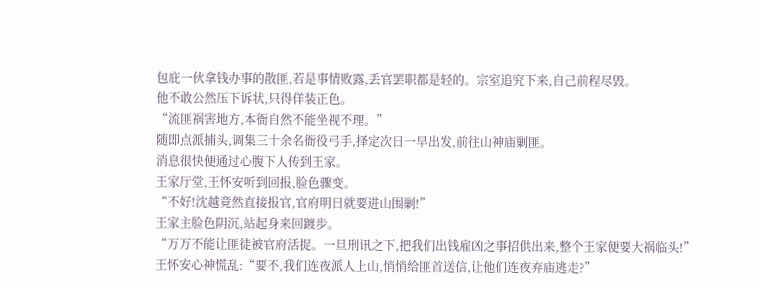包庇一伙拿钱办事的散匪,若是事情败露,丢官罢职都是轻的。宗室追究下来,自己前程尽毁。
他不敢公然压下诉状,只得佯装正色。
“流匪祸害地方,本衙自然不能坐视不理。”
随即点派捕头,调集三十余名衙役弓手,择定次日一早出发,前往山神庙剿匪。
消息很快便通过心腹下人传到王家。
王家厅堂,王怀安听到回报,脸色骤变。
“不好!沈越竟然直接报官,官府明日就要进山围剿!”
王家主脸色阴沉,站起身来回踱步。
“万万不能让匪徒被官府活捉。一旦刑讯之下,把我们出钱雇凶之事招供出来,整个王家便要大祸临头!”
王怀安心神慌乱:“要不,我们连夜派人上山,悄悄给匪首送信,让他们连夜弃庙逃走?”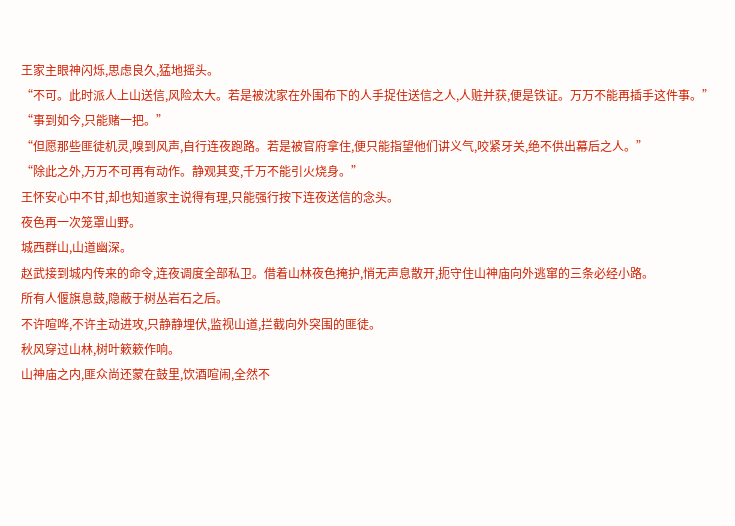王家主眼神闪烁,思虑良久,猛地摇头。
“不可。此时派人上山送信,风险太大。若是被沈家在外围布下的人手捉住送信之人,人赃并获,便是铁证。万万不能再插手这件事。”
“事到如今,只能赌一把。”
“但愿那些匪徒机灵,嗅到风声,自行连夜跑路。若是被官府拿住,便只能指望他们讲义气,咬紧牙关,绝不供出幕后之人。”
“除此之外,万万不可再有动作。静观其变,千万不能引火烧身。”
王怀安心中不甘,却也知道家主说得有理,只能强行按下连夜送信的念头。
夜色再一次笼罩山野。
城西群山,山道幽深。
赵武接到城内传来的命令,连夜调度全部私卫。借着山林夜色掩护,悄无声息散开,扼守住山神庙向外逃窜的三条必经小路。
所有人偃旗息鼓,隐蔽于树丛岩石之后。
不许喧哗,不许主动进攻,只静静埋伏,监视山道,拦截向外突围的匪徒。
秋风穿过山林,树叶簌簌作响。
山神庙之内,匪众尚还蒙在鼓里,饮酒喧闹,全然不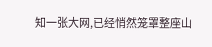知一张大网,已经悄然笼罩整座山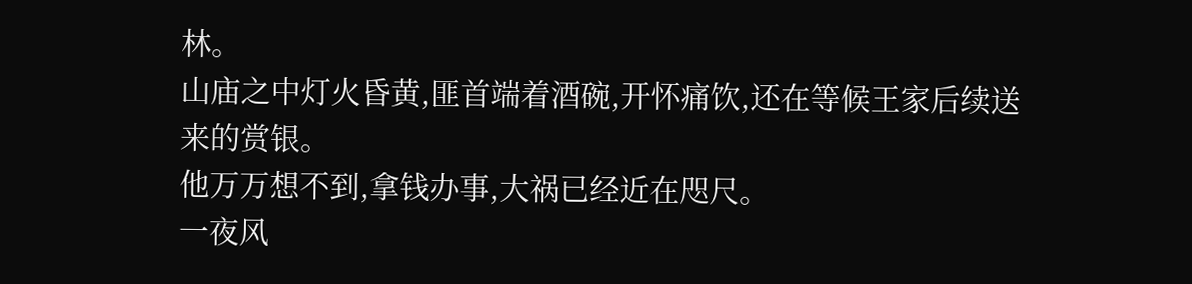林。
山庙之中灯火昏黄,匪首端着酒碗,开怀痛饮,还在等候王家后续送来的赏银。
他万万想不到,拿钱办事,大祸已经近在咫尺。
一夜风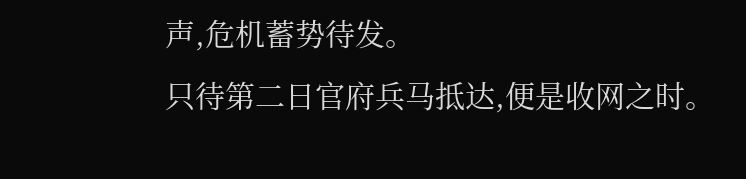声,危机蓄势待发。
只待第二日官府兵马抵达,便是收网之时。